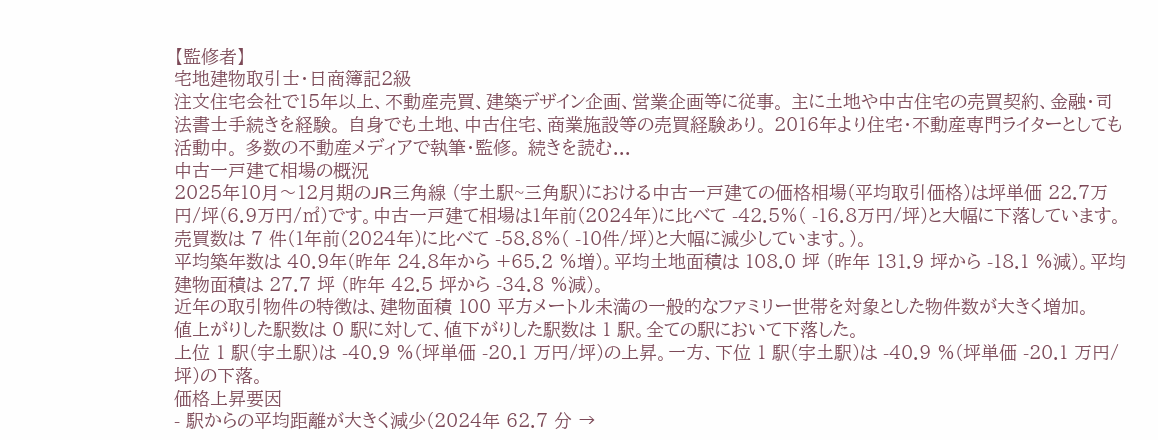【監修者】
宅地建物取引士・日商簿記2級
注文住宅会社で15年以上、不動産売買、建築デザイン企画、営業企画等に従事。 主に土地や中古住宅の売買契約、金融・司法書士手続きを経験。 自身でも土地、中古住宅、商業施設等の売買経験あり。 2016年より住宅・不動産専門ライターとしても活動中。 多数の不動産メディアで執筆・監修。 続きを読む...
中古一戸建て相場の概況
2025年10月〜12月期のJR三角線 (宇土駅~三角駅)における中古一戸建ての価格相場(平均取引価格)は坪単価 22.7万円/坪(6.9万円/㎡)です。中古一戸建て相場は1年前(2024年)に比べて -42.5%( -16.8万円/坪)と大幅に下落しています。売買数は 7 件(1年前(2024年)に比べて -58.8%( -10件/坪)と大幅に減少しています。)。
平均築年数は 40.9年(昨年 24.8年から +65.2 %増)。平均土地面積は 108.0 坪 (昨年 131.9 坪から -18.1 %減)。平均建物面積は 27.7 坪 (昨年 42.5 坪から -34.8 %減)。
近年の取引物件の特徴は、建物面積 100 平方メートル未満の一般的なファミリー世帯を対象とした物件数が大きく増加。
値上がりした駅数は 0 駅に対して、値下がりした駅数は 1 駅。全ての駅において下落した。
上位 1 駅(宇土駅)は -40.9 %(坪単価 -20.1 万円/坪)の上昇。一方、下位 1 駅(宇土駅)は -40.9 %(坪単価 -20.1 万円/坪)の下落。
価格上昇要因
- 駅からの平均距離が大きく減少(2024年 62.7 分 →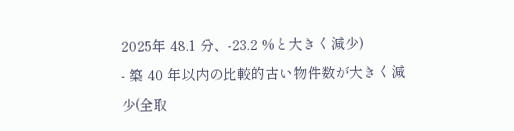2025年 48.1 分、-23.2 %と大きく減少)
- 築 40 年以内の比較的古い物件数が大きく減少(全取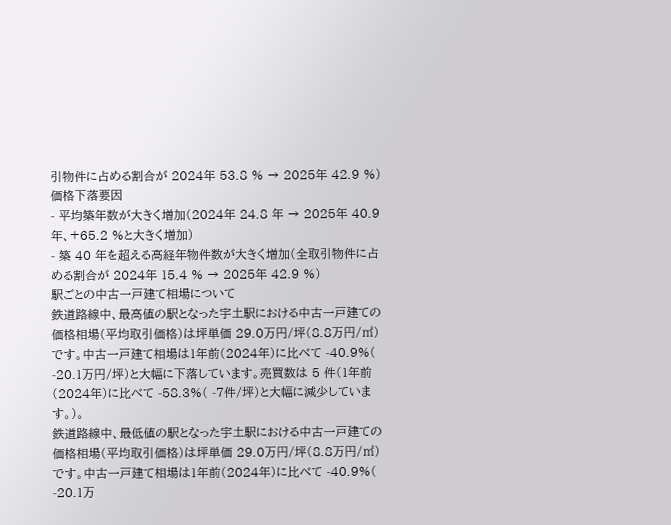引物件に占める割合が 2024年 53.8 % → 2025年 42.9 %)
価格下落要因
- 平均築年数が大きく増加(2024年 24.8 年 → 2025年 40.9 年、+65.2 %と大きく増加)
- 築 40 年を超える高経年物件数が大きく増加(全取引物件に占める割合が 2024年 15.4 % → 2025年 42.9 %)
駅ごとの中古一戸建て相場について
鉄道路線中、最高値の駅となった宇土駅における中古一戸建ての価格相場(平均取引価格)は坪単価 29.0万円/坪(8.8万円/㎡)です。中古一戸建て相場は1年前(2024年)に比べて -40.9%( -20.1万円/坪)と大幅に下落しています。売買数は 5 件(1年前(2024年)に比べて -58.3%( -7件/坪)と大幅に減少しています。)。
鉄道路線中、最低値の駅となった宇土駅における中古一戸建ての価格相場(平均取引価格)は坪単価 29.0万円/坪(8.8万円/㎡)です。中古一戸建て相場は1年前(2024年)に比べて -40.9%( -20.1万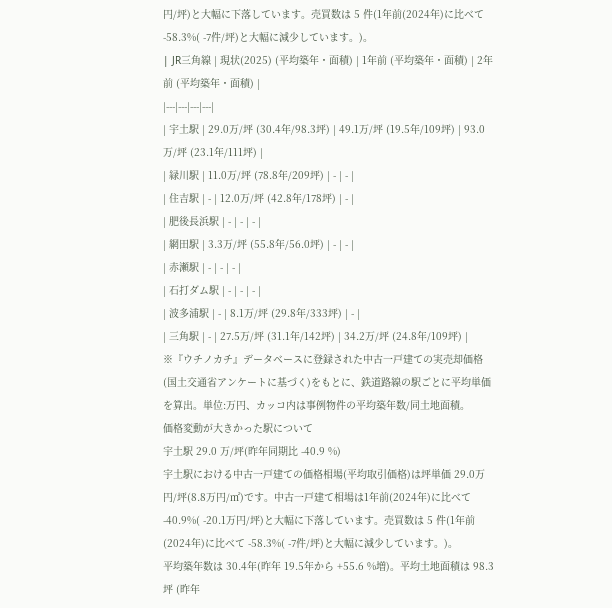円/坪)と大幅に下落しています。売買数は 5 件(1年前(2024年)に比べて -58.3%( -7件/坪)と大幅に減少しています。)。
| JR三角線 | 現状(2025) (平均築年・面積) | 1年前 (平均築年・面積) | 2年前 (平均築年・面積) |
|---|---|---|---|
| 宇土駅 | 29.0万/坪 (30.4年/98.3坪) | 49.1万/坪 (19.5年/109坪) | 93.0万/坪 (23.1年/111坪) |
| 緑川駅 | 11.0万/坪 (78.8年/209坪) | - | - |
| 住吉駅 | - | 12.0万/坪 (42.8年/178坪) | - |
| 肥後長浜駅 | - | - | - |
| 網田駅 | 3.3万/坪 (55.8年/56.0坪) | - | - |
| 赤瀬駅 | - | - | - |
| 石打ダム駅 | - | - | - |
| 波多浦駅 | - | 8.1万/坪 (29.8年/333坪) | - |
| 三角駅 | - | 27.5万/坪 (31.1年/142坪) | 34.2万/坪 (24.8年/109坪) |
※『ウチノカチ』データベースに登録された中古一戸建ての実売却価格(国土交通省アンケートに基づく)をもとに、鉄道路線の駅ごとに平均単価を算出。単位:万円、カッコ内は事例物件の平均築年数/同土地面積。
価格変動が大きかった駅について
宇土駅 29.0 万/坪(昨年同期比 -40.9 %)
宇土駅における中古一戸建ての価格相場(平均取引価格)は坪単価 29.0万円/坪(8.8万円/㎡)です。中古一戸建て相場は1年前(2024年)に比べて -40.9%( -20.1万円/坪)と大幅に下落しています。売買数は 5 件(1年前(2024年)に比べて -58.3%( -7件/坪)と大幅に減少しています。)。
平均築年数は 30.4年(昨年 19.5年から +55.6 %増)。平均土地面積は 98.3 坪 (昨年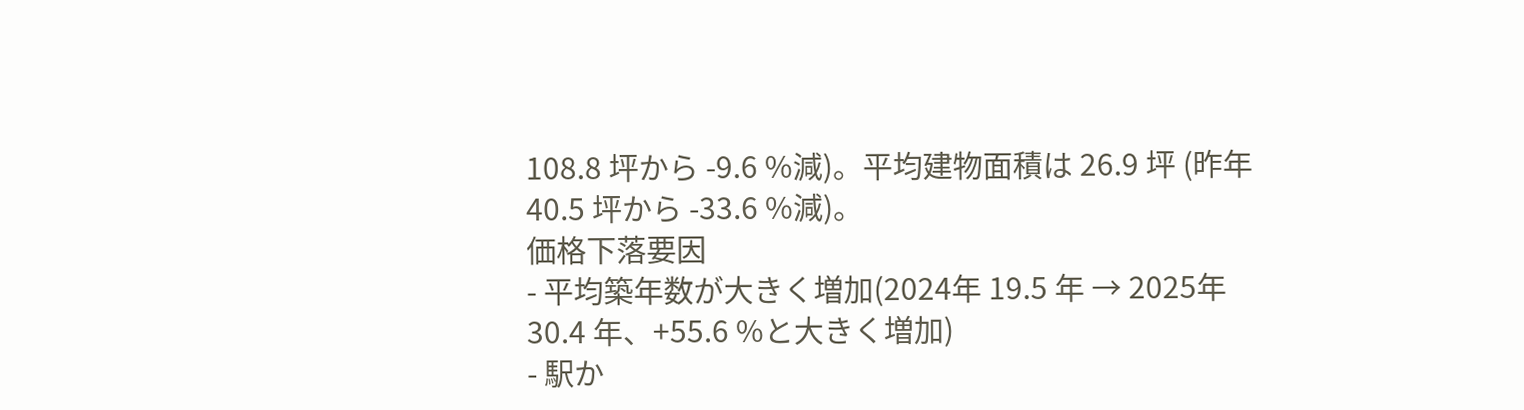108.8 坪から -9.6 %減)。平均建物面積は 26.9 坪 (昨年 40.5 坪から -33.6 %減)。
価格下落要因
- 平均築年数が大きく増加(2024年 19.5 年 → 2025年 30.4 年、+55.6 %と大きく増加)
- 駅か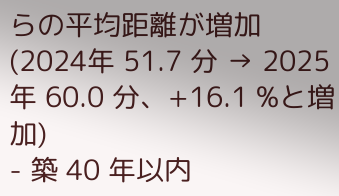らの平均距離が増加(2024年 51.7 分 → 2025年 60.0 分、+16.1 %と増加)
- 築 40 年以内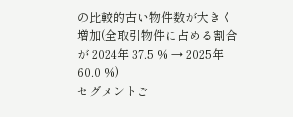の比較的古い物件数が大きく増加(全取引物件に占める割合が 2024年 37.5 % → 2025年 60.0 %)
セグメントご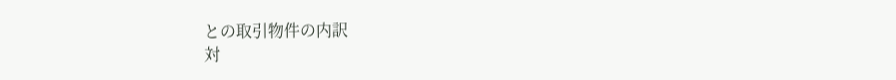との取引物件の内訳
対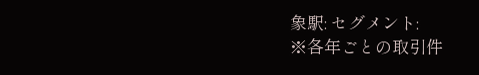象駅: セグメント:
※各年ごとの取引件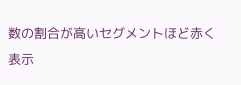数の割合が高いセグメントほど赤く表示